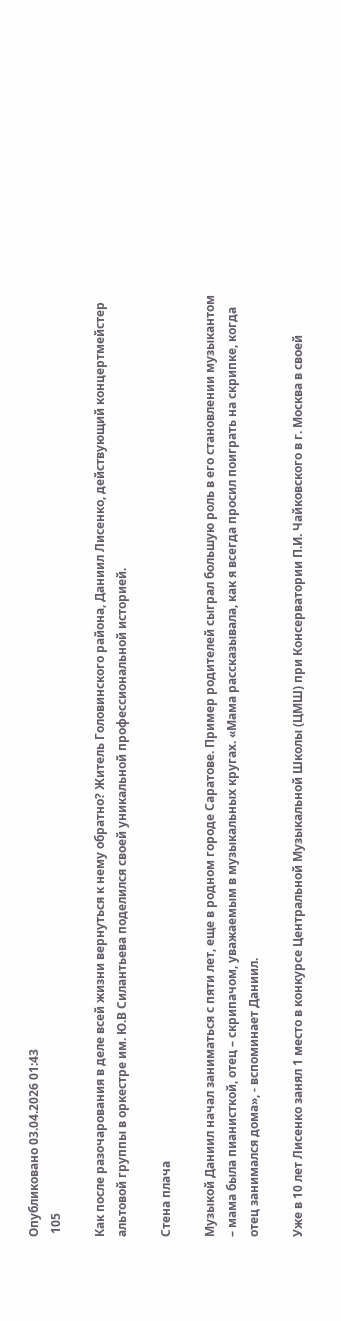Опубликовано 03.04.2026 01:43
 105

Как после разочарования в деле всей жизни вернуться к нему обратно? Житель Головинского района, Даниил Лисенко, действующий концертмейстер альтовой группы в оркестре им. Ю.В Силантьева поделился своей уникальной профессиональной историей.

Стена плача

Музыкой Даниил начал заниматься с пяти лет, еще в родном городе Саратове. Пример родителей сыграл большую роль в его становлении музыкантом – мама была пианисткой, отец – скрипачом, уважаемым в музыкальных кругах. «Мама рассказывала, как я всегда просил поиграть на скрипке, когда отец занимался дома», - вспоминает Даниил.

Уже в 10 лет Лисенко занял 1 место в конкурсе Центральной Музыкальной Школы (ЦМШ) при Консерватории П.И. Чайковского в г. Москва в своей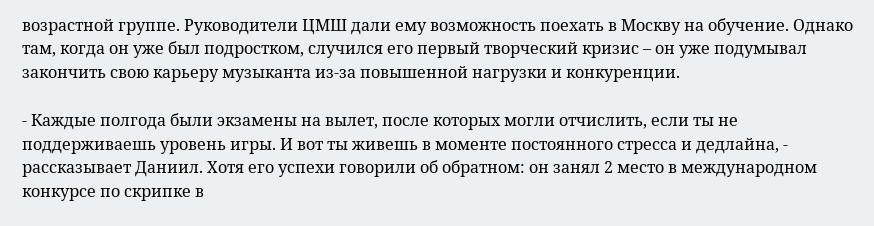возрастной группе. Руководители ЦМШ дали ему возможность поехать в Москву на обучение. Однако там, когда он уже был подростком, случился его первый творческий кризис – он уже подумывал закончить свою карьеру музыканта из-за повышенной нагрузки и конкуренции.

- Каждые полгода были экзамены на вылет, после которых могли отчислить, если ты не поддерживаешь уровень игры. И вот ты живешь в моменте постоянного стресса и дедлайна, - рассказывает Даниил. Хотя его успехи говорили об обратном: он занял 2 место в международном конкурсе по скрипке в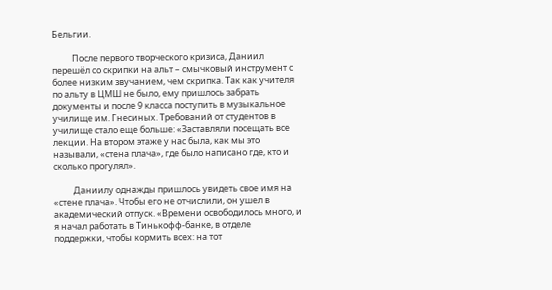Бельгии.

          После первого творческого кризиса, Даниил перешёл со скрипки на альт – смычковый инструмент с более низким звучанием, чем скрипка. Так как учителя по альту в ЦМШ не было, ему пришлось забрать документы и после 9 класса поступить в музыкальное училище им. Гнесиных. Требований от студентов в училище стало еще больше: «Заставляли посещать все лекции. На втором этаже у нас была, как мы это называли, «стена плача», где было написано где, кто и сколько прогулял».

          Даниилу однажды пришлось увидеть свое имя на «стене плача». Чтобы его не отчислили, он ушел в академический отпуск. «Времени освободилось много, и я начал работать в Tинькофф-банке, в отделе поддержки, чтобы кормить всех: на тот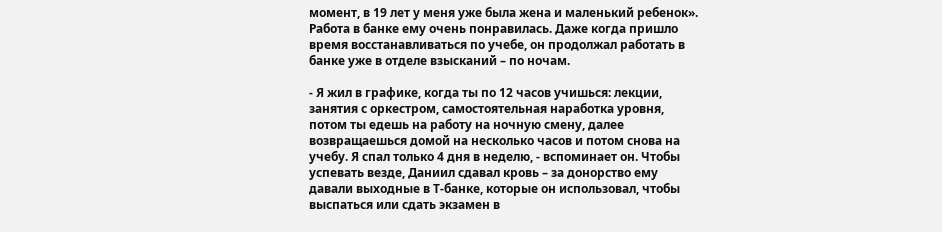момент, в 19 лет у меня уже была жена и маленький ребенок». Работа в банке ему очень понравилась. Даже когда пришло время восстанавливаться по учебе, он продолжал работать в банке уже в отделе взысканий – по ночам.

- Я жил в графике, когда ты по 12 часов учишься: лекции, занятия с оркестром, самостоятельная наработка уровня, потом ты едешь на работу на ночную смену, далее возвращаешься домой на несколько часов и потом снова на учебу. Я спал только 4 дня в неделю, - вспоминает он. Чтобы успевать везде, Даниил сдавал кровь – за донорство ему давали выходные в Т-банке, которые он использовал, чтобы выспаться или сдать экзамен в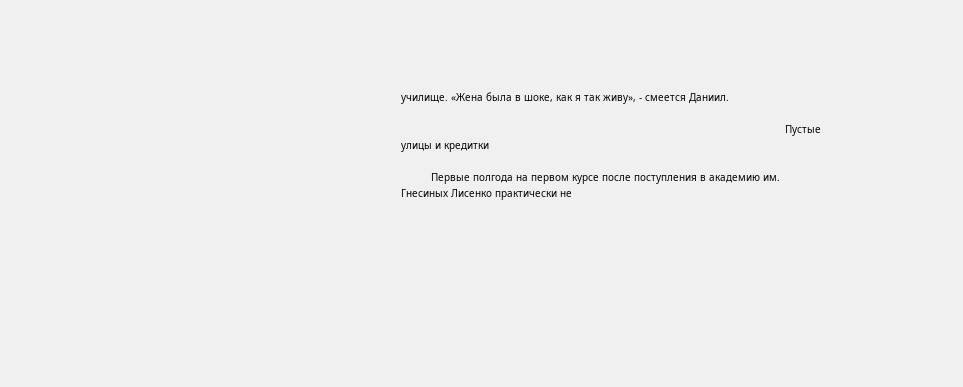училище. «Жена была в шоке, как я так живу», - смеется Даниил.

                                                                                                                                Пустые улицы и кредитки

          Первые полгода на первом курсе после поступления в академию им. Гнесиных Лисенко практически не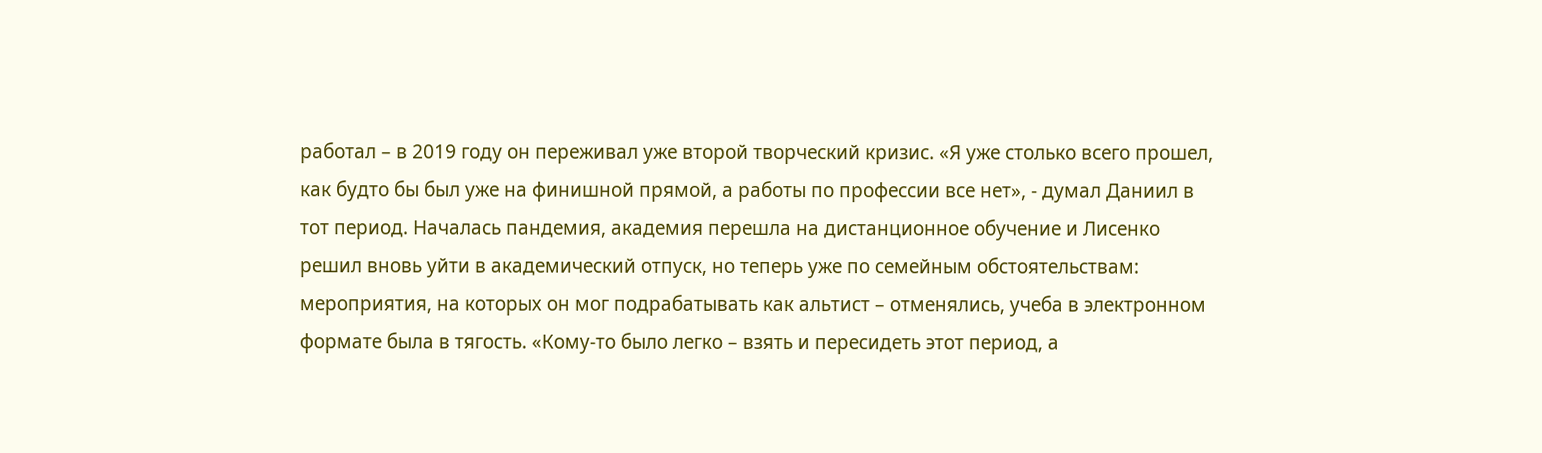работал – в 2019 году он переживал уже второй творческий кризис. «Я уже столько всего прошел, как будто бы был уже на финишной прямой, а работы по профессии все нет», - думал Даниил в тот период. Началась пандемия, академия перешла на дистанционное обучение и Лисенко решил вновь уйти в академический отпуск, но теперь уже по семейным обстоятельствам: мероприятия, на которых он мог подрабатывать как альтист – отменялись, учеба в электронном формате была в тягость. «Кому-то было легко – взять и пересидеть этот период, а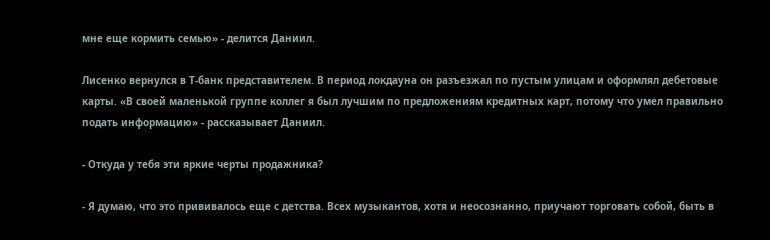мне еще кормить семью» - делится Даниил.

Лисенко вернулся в Т-банк представителем. В период локдауна он разъезжал по пустым улицам и оформлял дебетовые карты. «В своей маленькой группе коллег я был лучшим по предложениям кредитных карт, потому что умел правильно подать информацию» - рассказывает Даниил.

- Откуда у тебя эти яркие черты продажника?

- Я думаю, что это прививалось еще с детства. Всех музыкантов, хотя и неосознанно, приучают торговать собой, быть в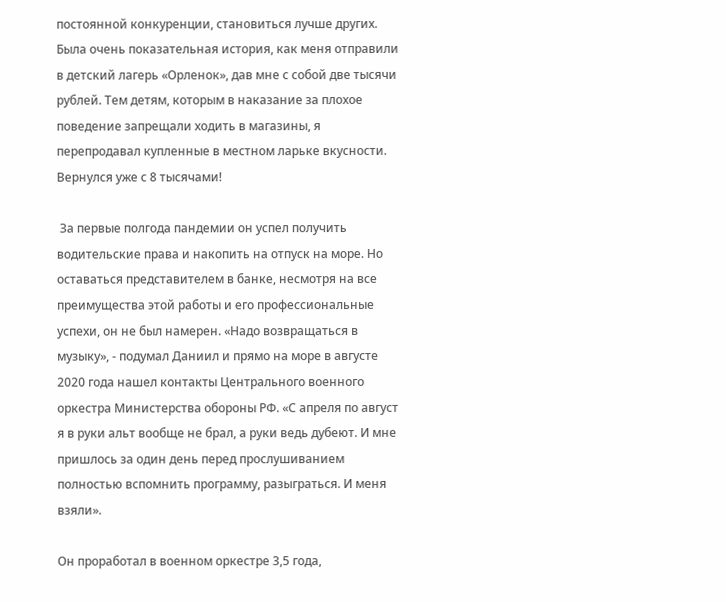постоянной конкуренции, становиться лучше других. Была очень показательная история, как меня отправили в детский лагерь «Орленок», дав мне с собой две тысячи рублей. Тем детям, которым в наказание за плохое поведение запрещали ходить в магазины, я перепродавал купленные в местном ларьке вкусности. Вернулся уже с 8 тысячами!

 За первые полгода пандемии он успел получить водительские права и накопить на отпуск на море. Но оставаться представителем в банке, несмотря на все преимущества этой работы и его профессиональные успехи, он не был намерен. «Надо возвращаться в музыку», - подумал Даниил и прямо на море в августе 2020 года нашел контакты Центрального военного оркестра Министерства обороны РФ. «С апреля по август я в руки альт вообще не брал, а руки ведь дубеют. И мне пришлось за один день перед прослушиванием полностью вспомнить программу, разыграться. И меня взяли».

Он проработал в военном оркестре 3,5 года,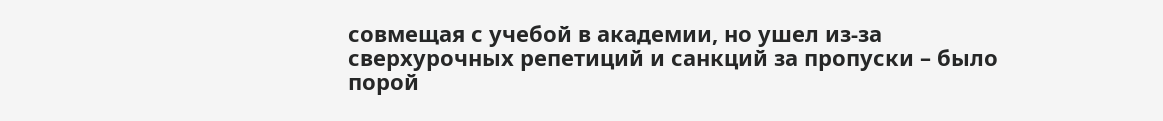совмещая с учебой в академии, но ушел из-за сверхурочных репетиций и санкций за пропуски – было порой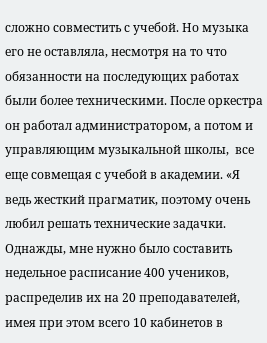сложно совместить с учебой. Но музыка его не оставляла, несмотря на то что обязанности на последующих работах были более техническими. После оркестра он работал администратором, а потом и управляющим музыкальной школы,  все еще совмещая с учебой в академии. «Я ведь жесткий прагматик, поэтому очень любил решать технические задачки. Однажды, мне нужно было составить недельное расписание 400 учеников, распределив их на 20 преподавателей, имея при этом всего 10 кабинетов в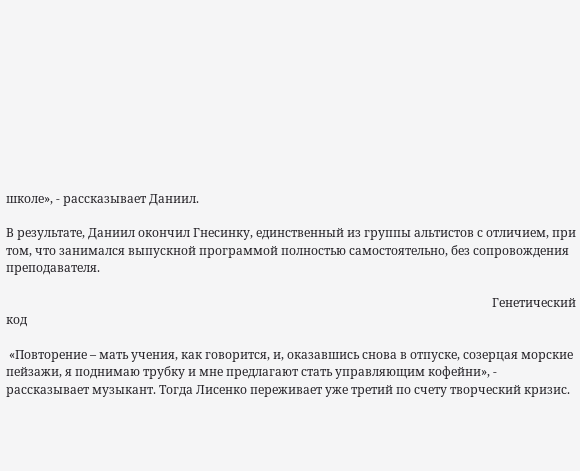школе», - рассказывает Даниил.

В результате, Даниил окончил Гнесинку, единственный из группы альтистов с отличием, при том, что занимался выпускной программой полностью самостоятельно, без сопровождения преподавателя.

                                                                                                                                                                  Генетический код

 «Повторение – мать учения, как говорится, и, оказавшись снова в отпуске, созерцая морские пейзажи, я поднимаю трубку и мне предлагают стать управляющим кофейни», - рассказывает музыкант. Тогда Лисенко переживает уже третий по счету творческий кризис.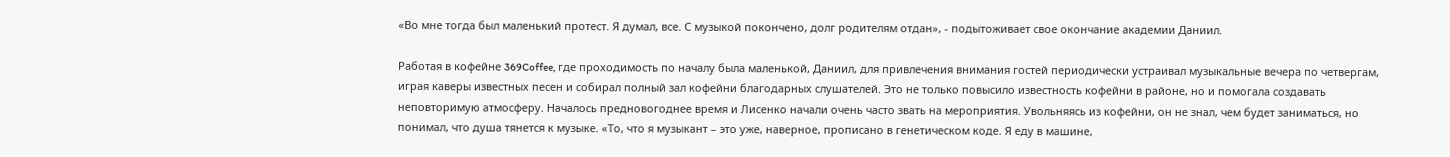«Во мне тогда был маленький протест. Я думал, все. С музыкой покончено, долг родителям отдан», - подытоживает свое окончание академии Даниил.

Работая в кофейне 369Coffee, где проходимость по началу была маленькой, Даниил, для привлечения внимания гостей периодически устраивал музыкальные вечера по четвергам, играя каверы известных песен и собирал полный зал кофейни благодарных слушателей. Это не только повысило известность кофейни в районе, но и помогала создавать неповторимую атмосферу. Началось предновогоднее время и Лисенко начали очень часто звать на мероприятия. Увольняясь из кофейни, он не знал, чем будет заниматься, но понимал, что душа тянется к музыке. «То, что я музыкант – это уже, наверное, прописано в генетическом коде. Я еду в машине,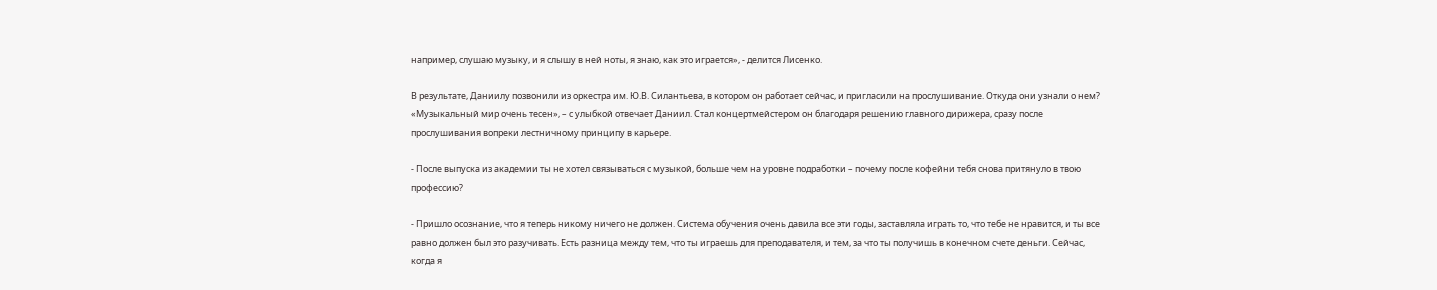например, слушаю музыку, и я слышу в ней ноты, я знаю, как это играется», - делится Лисенко.

В результате, Даниилу позвонили из оркестра им. Ю.В. Силантьева, в котором он работает сейчас, и пригласили на прослушивание. Откуда они узнали о нем? «Музыкальный мир очень тесен», – с улыбкой отвечает Даниил. Стал концертмейстером он благодаря решению главного дирижера, сразу после прослушивания вопреки лестничному принципу в карьере.

- После выпуска из академии ты не хотел связываться с музыкой, больше чем на уровне подработки – почему после кофейни тебя снова притянуло в твою профессию?

- Пришло осознание, что я теперь никому ничего не должен. Система обучения очень давила все эти годы, заставляла играть то, что тебе не нравится, и ты все равно должен был это разучивать. Есть разница между тем, что ты играешь для преподавателя, и тем, за что ты получишь в конечном счете деньги. Сейчас, когда я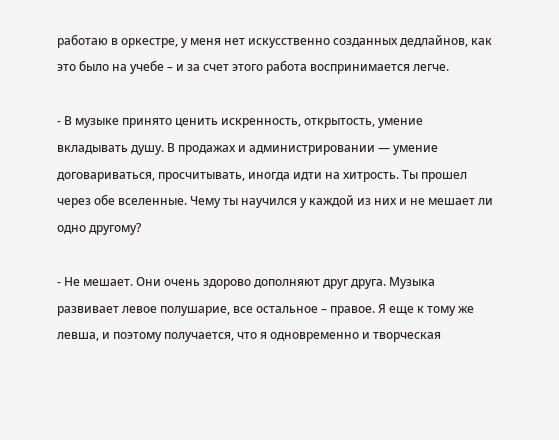работаю в оркестре, у меня нет искусственно созданных дедлайнов, как это было на учебе – и за счет этого работа воспринимается легче.

- В музыке принято ценить искренность, открытость, умение вкладывать душу. В продажах и администрировании — умение договариваться, просчитывать, иногда идти на хитрость. Ты прошел через обе вселенные. Чему ты научился у каждой из них и не мешает ли одно другому?

- Не мешает. Они очень здорово дополняют друг друга. Музыка развивает левое полушарие, все остальное – правое. Я еще к тому же левша, и поэтому получается, что я одновременно и творческая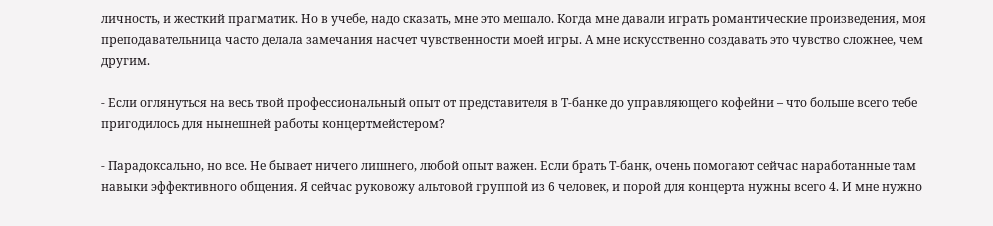личность, и жесткий прагматик. Но в учебе, надо сказать, мне это мешало. Когда мне давали играть романтические произведения, моя преподавательница часто делала замечания насчет чувственности моей игры. А мне искусственно создавать это чувство сложнее, чем другим.

- Если оглянуться на весь твой профессиональный опыт от представителя в Т-банке до управляющего кофейни – что больше всего тебе пригодилось для нынешней работы концертмейстером?

- Парадоксально, но все. Не бывает ничего лишнего, любой опыт важен. Если брать Т-банк, очень помогают сейчас наработанные там навыки эффективного общения. Я сейчас руковожу альтовой группой из 6 человек, и порой для концерта нужны всего 4. И мне нужно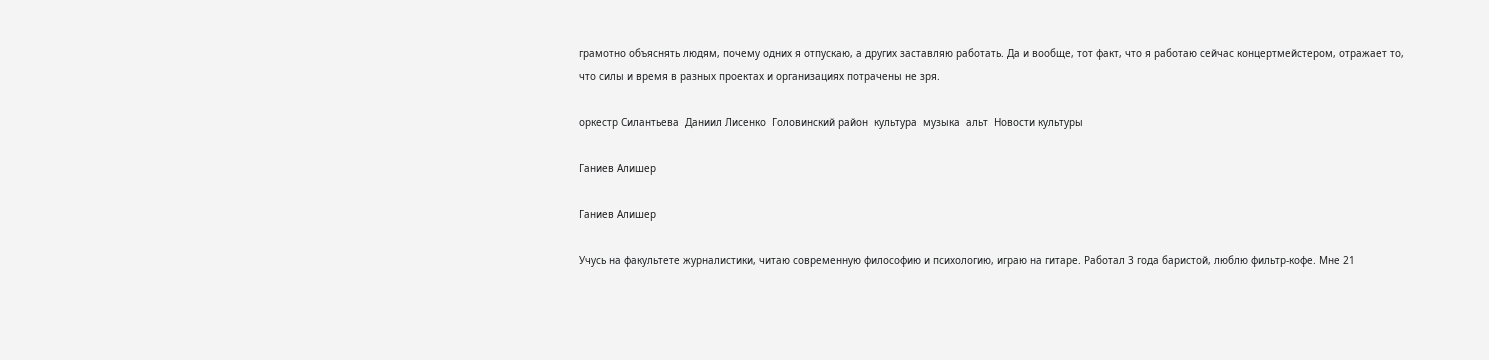грамотно объяснять людям, почему одних я отпускаю, а других заставляю работать. Да и вообще, тот факт, что я работаю сейчас концертмейстером, отражает то, что силы и время в разных проектах и организациях потрачены не зря.

оркестр Силантьева  Даниил Лисенко  Головинский район  культура  музыка  альт  Новости культуры

Ганиев Алишер

Ганиев Алишер

Учусь на факультете журналистики, читаю современную философию и психологию, играю на гитаре. Работал 3 года баристой, люблю фильтр-кофе. Мне 21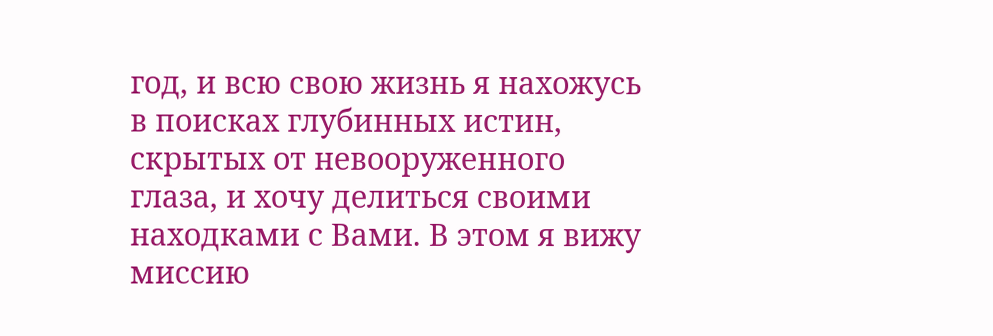год, и всю свою жизнь я нахожусь в поисках глубинных истин, скрытых от невооруженного глаза, и хочу делиться своими находками с Вами. В этом я вижу миссию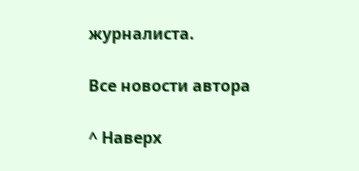журналиста.

Все новости автора

^ Наверх